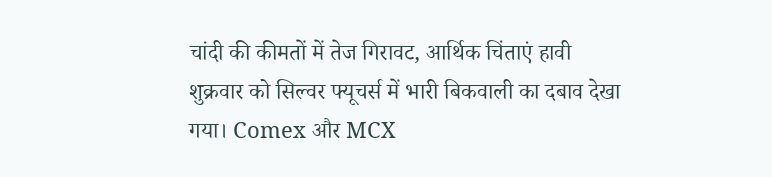चांदी की कीमतों में तेज गिरावट, आर्थिक चिंताएं हावी
शुक्रवार को सिल्वर फ्यूचर्स में भारी बिकवाली का दबाव देखा गया। Comex और MCX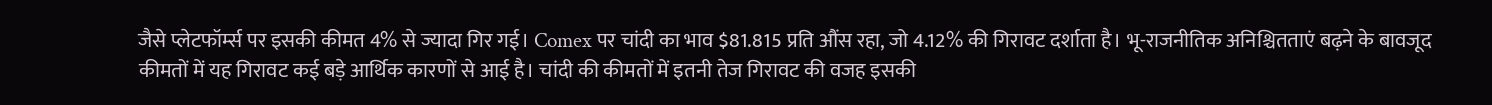जैसे प्लेटफॉर्म्स पर इसकी कीमत 4% से ज्यादा गिर गई। Comex पर चांदी का भाव $81.815 प्रति औंस रहा, जो 4.12% की गिरावट दर्शाता है। भू-राजनीतिक अनिश्चितताएं बढ़ने के बावजूद कीमतों में यह गिरावट कई बड़े आर्थिक कारणों से आई है। चांदी की कीमतों में इतनी तेज गिरावट की वजह इसकी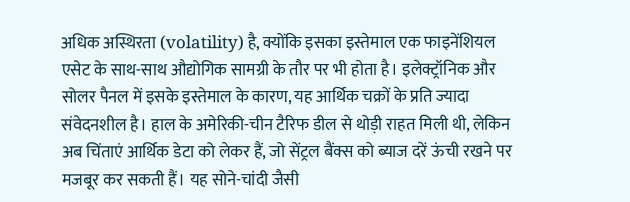अधिक अस्थिरता (volatility) है, क्योंकि इसका इस्तेमाल एक फाइनेंशियल एसेट के साथ-साथ औद्योगिक सामग्री के तौर पर भी होता है। इलेक्ट्रॉनिक और सोलर पैनल में इसके इस्तेमाल के कारण, यह आर्थिक चक्रों के प्रति ज्यादा संवेदनशील है। हाल के अमेरिकी-चीन टैरिफ डील से थोड़ी राहत मिली थी, लेकिन अब चिंताएं आर्थिक डेटा को लेकर हैं, जो सेंट्रल बैंक्स को ब्याज दरें ऊंची रखने पर मजबूर कर सकती हैं। यह सोने-चांदी जैसी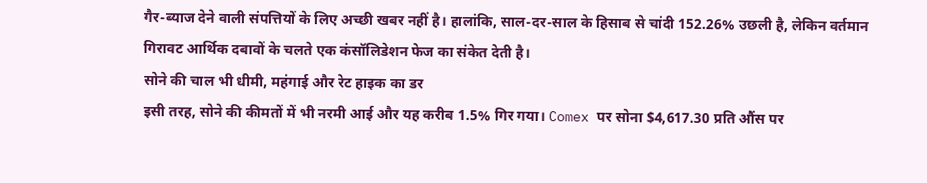गैर-ब्याज देने वाली संपत्तियों के लिए अच्छी खबर नहीं है। हालांकि, साल-दर-साल के हिसाब से चांदी 152.26% उछली है, लेकिन वर्तमान गिरावट आर्थिक दबावों के चलते एक कंसॉलिडेशन फेज का संकेत देती है।
सोने की चाल भी धीमी, महंगाई और रेट हाइक का डर
इसी तरह, सोने की कीमतों में भी नरमी आई और यह करीब 1.5% गिर गया। Comex पर सोना $4,617.30 प्रति औंस पर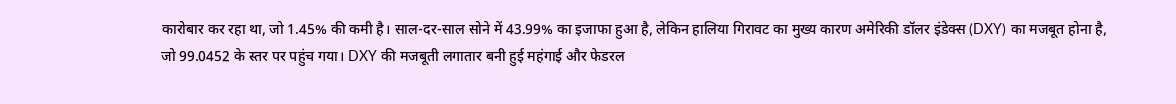कारोबार कर रहा था, जो 1.45% की कमी है। साल-दर-साल सोने में 43.99% का इजाफा हुआ है, लेकिन हालिया गिरावट का मुख्य कारण अमेरिकी डॉलर इंडेक्स (DXY) का मजबूत होना है, जो 99.0452 के स्तर पर पहुंच गया। DXY की मजबूती लगातार बनी हुई महंगाई और फेडरल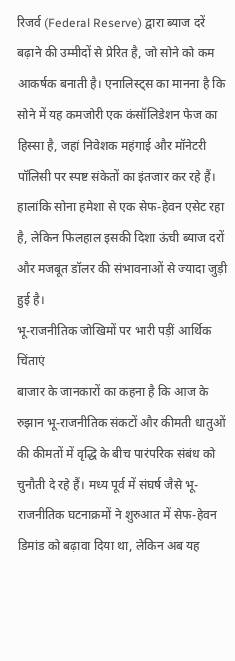रिजर्व (Federal Reserve) द्वारा ब्याज दरें बढ़ाने की उम्मीदों से प्रेरित है, जो सोने को कम आकर्षक बनाती है। एनालिस्ट्स का मानना है कि सोने में यह कमजोरी एक कंसॉलिडेशन फेज का हिस्सा है, जहां निवेशक महंगाई और मॉनेटरी पॉलिसी पर स्पष्ट संकेतों का इंतजार कर रहे हैं। हालांकि सोना हमेशा से एक सेफ-हेवन एसेट रहा है, लेकिन फिलहाल इसकी दिशा ऊंची ब्याज दरों और मजबूत डॉलर की संभावनाओं से ज्यादा जुड़ी हुई है।
भू-राजनीतिक जोखिमों पर भारी पड़ीं आर्थिक चिंताएं
बाजार के जानकारों का कहना है कि आज के रुझान भू-राजनीतिक संकटों और कीमती धातुओं की कीमतों में वृद्धि के बीच पारंपरिक संबंध को चुनौती दे रहे हैं। मध्य पूर्व में संघर्ष जैसे भू-राजनीतिक घटनाक्रमों ने शुरुआत में सेफ-हेवन डिमांड को बढ़ावा दिया था, लेकिन अब यह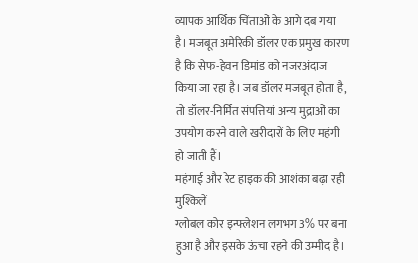व्यापक आर्थिक चिंताओं के आगे दब गया है। मजबूत अमेरिकी डॉलर एक प्रमुख कारण है कि सेफ-हेवन डिमांड को नजरअंदाज किया जा रहा है। जब डॉलर मजबूत होता है, तो डॉलर-निर्मित संपत्तियां अन्य मुद्राओं का उपयोग करने वाले खरीदारों के लिए महंगी हो जाती हैं।
महंगाई और रेट हाइक की आशंका बढ़ा रही मुश्किलें
ग्लोबल कोर इन्फ्लेशन लगभग 3% पर बना हुआ है और इसके ऊंचा रहने की उम्मीद है।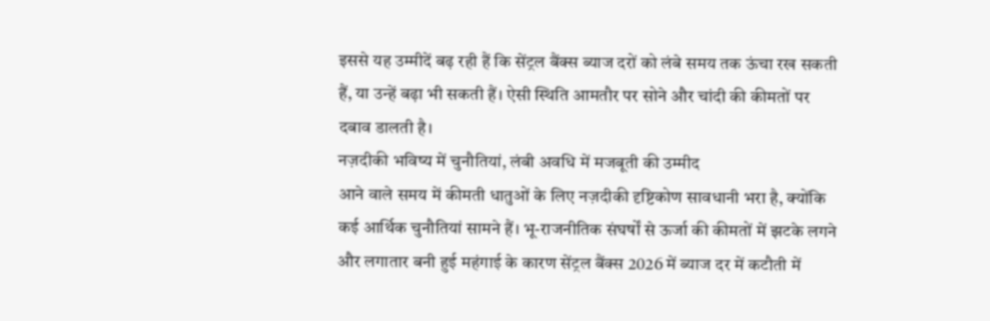इससे यह उम्मीदें बढ़ रही हैं कि सेंट्रल बैंक्स ब्याज दरों को लंबे समय तक ऊंचा रख सकती हैं, या उन्हें बढ़ा भी सकती हैं। ऐसी स्थिति आमतौर पर सोने और चांदी की कीमतों पर दबाव डालती है।
नज़दीकी भविष्य में चुनौतियां, लंबी अवधि में मजबूती की उम्मीद
आने वाले समय में कीमती धातुओं के लिए नज़दीकी दृष्टिकोण सावधानी भरा है, क्योंकि कई आर्थिक चुनौतियां सामने हैं। भू-राजनीतिक संघर्षों से ऊर्जा की कीमतों में झटके लगने और लगातार बनी हुई महंगाई के कारण सेंट्रल बैंक्स 2026 में ब्याज दर में कटौती में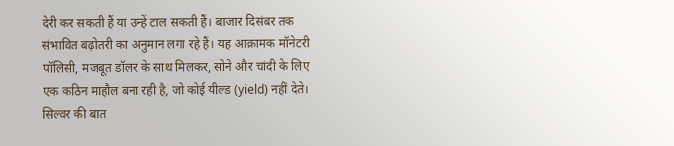देरी कर सकती हैं या उन्हें टाल सकती हैं। बाजार दिसंबर तक संभावित बढ़ोतरी का अनुमान लगा रहे हैं। यह आक्रामक मॉनेटरी पॉलिसी, मजबूत डॉलर के साथ मिलकर, सोने और चांदी के लिए एक कठिन माहौल बना रही है, जो कोई यील्ड (yield) नहीं देते। सिल्वर की बात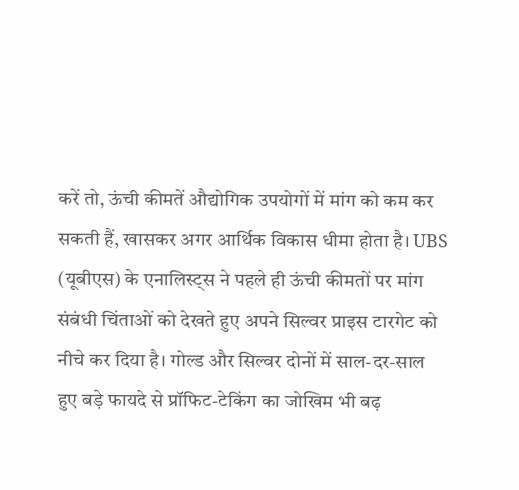करें तो, ऊंची कीमतें औद्योगिक उपयोगों में मांग को कम कर सकती हैं, खासकर अगर आर्थिक विकास धीमा होता है। UBS (यूबीएस) के एनालिस्ट्स ने पहले ही ऊंची कीमतों पर मांग संबंधी चिंताओं को देखते हुए अपने सिल्वर प्राइस टारगेट को नीचे कर दिया है। गोल्ड और सिल्वर दोनों में साल-दर-साल हुए बड़े फायदे से प्रॉफिट-टेकिंग का जोखिम भी बढ़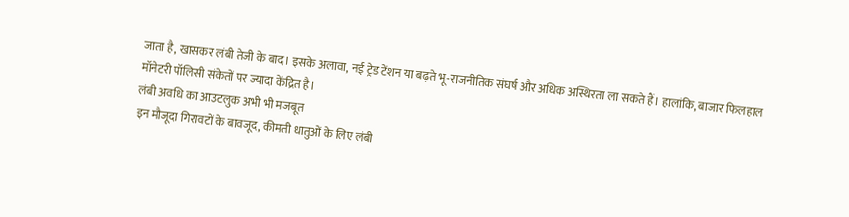जाता है, खासकर लंबी तेजी के बाद। इसके अलावा, नई ट्रेड टेंशन या बढ़ते भू-राजनीतिक संघर्ष और अधिक अस्थिरता ला सकते हैं। हालांकि, बाजार फिलहाल मॉनेटरी पॉलिसी संकेतों पर ज्यादा केंद्रित है।
लंबी अवधि का आउटलुक अभी भी मजबूत
इन मौजूदा गिरावटों के बावजूद, कीमती धातुओं के लिए लंबी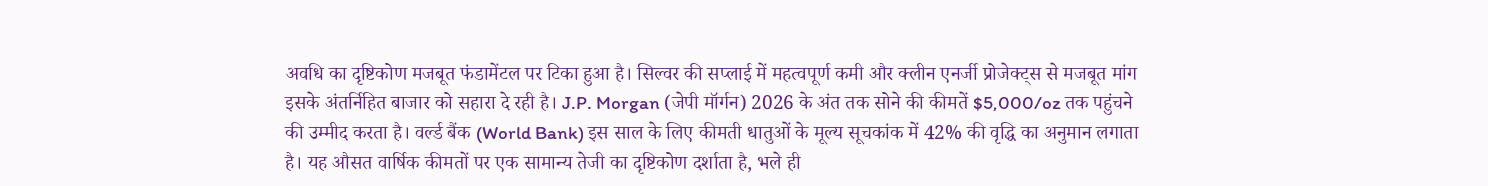अवधि का दृष्टिकोण मजबूत फंडामेंटल पर टिका हुआ है। सिल्वर की सप्लाई में महत्वपूर्ण कमी और क्लीन एनर्जी प्रोजेक्ट्स से मजबूत मांग इसके अंतर्निहित बाजार को सहारा दे रही है। J.P. Morgan (जेपी मॉर्गन) 2026 के अंत तक सोने की कीमतें $5,000/oz तक पहुंचने की उम्मीद करता है। वर्ल्ड बैंक (World Bank) इस साल के लिए कीमती धातुओं के मूल्य सूचकांक में 42% की वृद्धि का अनुमान लगाता है। यह औसत वार्षिक कीमतों पर एक सामान्य तेजी का दृष्टिकोण दर्शाता है, भले ही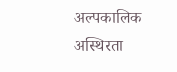अल्पकालिक अस्थिरता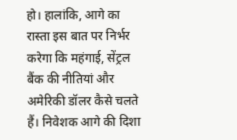हो। हालांकि, आगे का रास्ता इस बात पर निर्भर करेगा कि महंगाई, सेंट्रल बैंक की नीतियां और अमेरिकी डॉलर कैसे चलते हैं। निवेशक आगे की दिशा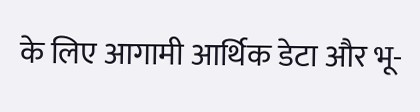के लिए आगामी आर्थिक डेटा और भू-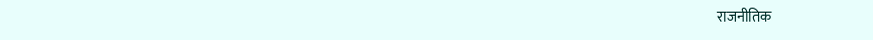राजनीतिक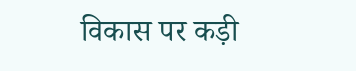विकास पर कड़ी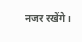नजर रखेंगे।